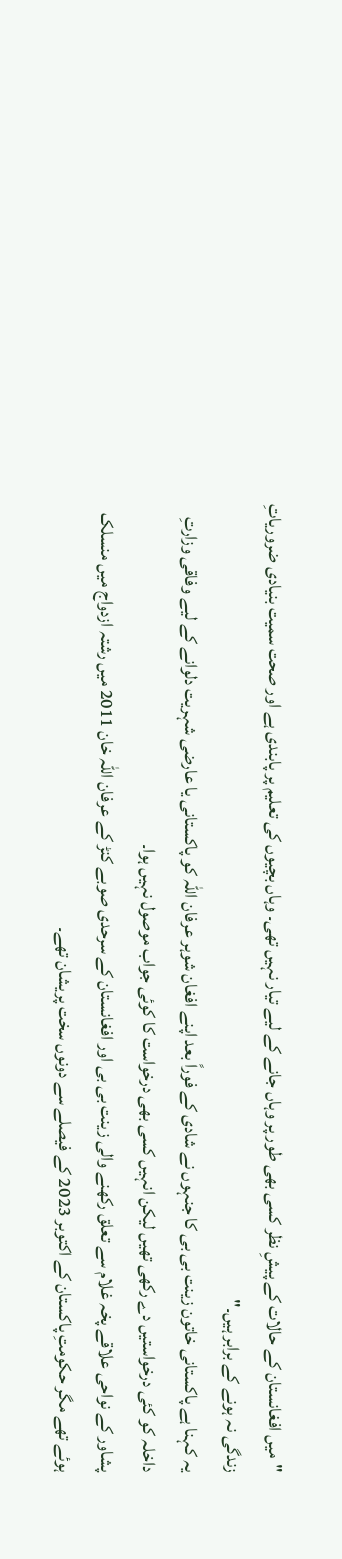"میں افغانستان کے حالات کے پیشِ نظر کسی بھی طور پر وہاں جانے کے لیے تیار نہیں تھی۔ وہاں بچیوں کی تعلیم پر پابندی ہے اور صحت سمیت بنیادی ضروریاتِ زندگی نہ ہونے کے برابر ہیں۔"
یہ کہنا ہے پاکستانی خاتون زینت بی بی کا جنہوں نے شادی کے فوراً بعد اپنے افغان شوہر عرفان اللہ کو پاکستانی یا عارضی شہریت دلوانے کے لیے وفاقی وزارتِ داخلہ کو کئی درخواستیں دے رکھی تھیں لیکن انہیں کسی بھی درخواست کا کوئی جواب موصول نہیں ہوا۔
پشاور کے نواحی علاقے پخہ غلام سے تعلق رکھنے والی زینت بی بی اور افغانستان کے سرحدی صوبے کنڑ کے عرفان اللہ خان 2011 میں رشتہ ازدواج میں منسلک ہوئے تھے مگر حکومتِ پاکستان کے اکتوبر 2023 کے فیصلے سے دونوں سخت پریشان تھے۔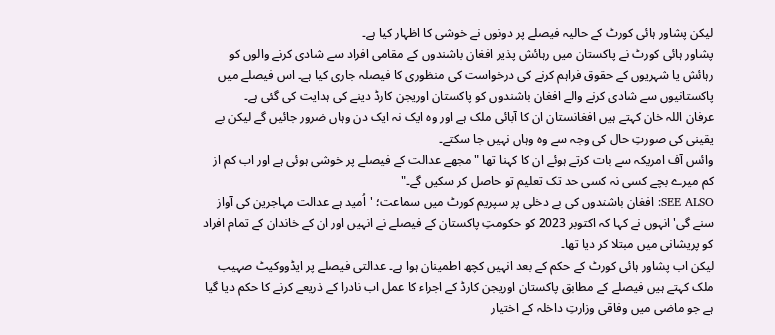لیکن پشاور ہائی کورٹ کے حالیہ فیصلے پر دونوں نے خوشی کا اظہار کیا ہے۔
پشاور ہائی کورٹ نے پاکستان میں رہائش پذیر افغان باشندوں کے مقامی افراد سے شادی کرنے والوں کو رہائش یا شہریوں کے حقوق فراہم کرنے کی درخواست کی منظوری کا فیصلہ جاری کیا ہے۔ اس فیصلے میں پاکستانیوں سے شادی کرنے والے افغان باشندوں کو پاکستان اوریجن کارڈ دینے کی ہدایت کی گئی ہے۔
عرفان اللہ خان کہتے ہیں افغانستان ان کا آبائی ملک ہے اور وہ ایک نہ ایک دن وہاں ضرور جائیں گے لیکن بے یقینی کی صورتِ حال کی وجہ سے وہ وہاں نہیں جا سکتے۔
وائس آف امریکہ سے بات کرتے ہوئے ان کا کہنا تھا "مجھے عدالت کے فیصلے پر خوشی ہوئی ہے اور اب کم از کم میرے بچے کسی نہ کسی حد تک تعلیم تو حاصل کر سکیں گے۔"
SEE ALSO: افغان باشندوں کی بے دخلی پر سپریم کورٹ میں سماعت؛ 'اُمید ہے عدالت مہاجرین کی آواز سنے گی'انہوں نے کہا کہ اکتوبر 2023 کو حکومتِ پاکستان کے فیصلے نے انہیں اور ان کے خاندان کے تمام افراد کو پریشانی میں مبتلا کر دیا تھا۔
لیکن اب پشاور ہائی کورٹ کے حکم کے بعد انہیں کچھ اطمینان ہوا ہے۔ عدالتی فیصلے پر ایڈووکیٹ صہیب ملک کہتے ہیں فیصلے کے مطابق پاکستان اوریجن کارڈ کے اجراء کا عمل اب نادرا کے ذریعے کرنے کا حکم دیا گیا ہے جو ماضی میں وفاقی وزارتِ داخلہ کے اختیار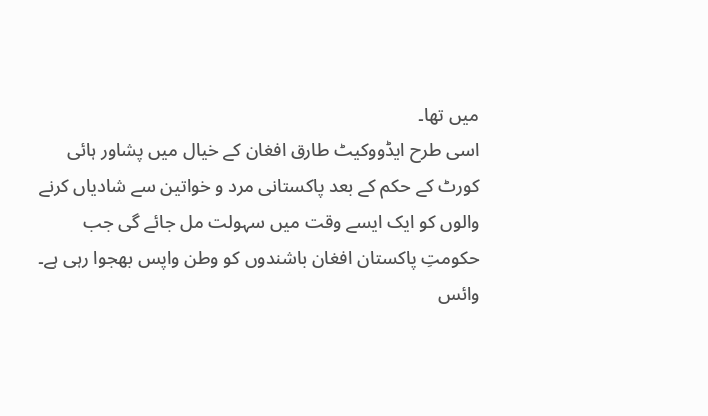میں تھا۔
اسی طرح ایڈووکیٹ طارق افغان کے خیال میں پشاور ہائی کورٹ کے حکم کے بعد پاکستانی مرد و خواتین سے شادیاں کرنے والوں کو ایک ایسے وقت میں سہولت مل جائے گی جب حکومتِ پاکستان افغان باشندوں کو وطن واپس بھجوا رہی ہے۔
وائس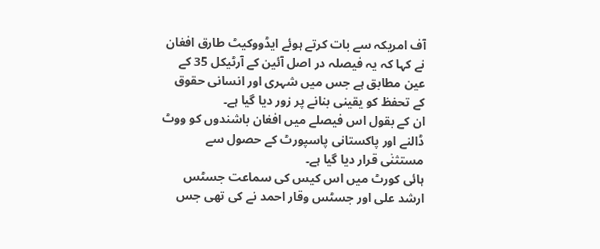آف امریکہ سے بات کرتے ہوئے ایڈووکیٹ طارق افغان نے کہا کہ یہ فیصلہ در اصل آئین کے آرٹیکل 35 کے عین مطابق ہے جس میں شہری اور انسانی حقوق کے تحفظ کو یقینی بنانے پر زور دیا گیا ہے۔
ان کے بقول اس فیصلے میں افغان باشندوں کو ووٹ ڈالنے اور پاکستانی پاسپورٹ کے حصول سے مستثنٰی قرار دیا گیا ہے۔
ہائی کورٹ میں اس کیس کی سماعت جسٹس ارشد علی اور جسٹس وقار احمد نے کی تھی جس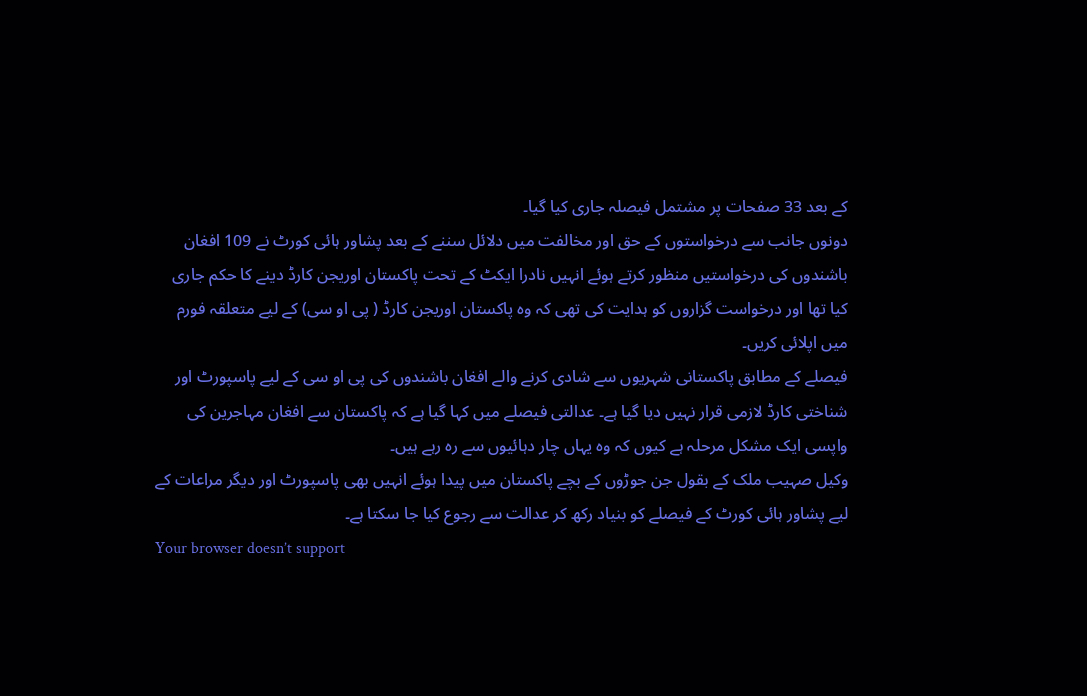کے بعد 33 صفحات پر مشتمل فیصلہ جاری کیا گیا۔
دونوں جانب سے درخواستوں کے حق اور مخالفت میں دلائل سننے کے بعد پشاور ہائی کورٹ نے 109 افغان باشندوں کی درخواستیں منظور کرتے ہوئے انہیں نادرا ایکٹ کے تحت پاکستان اوریجن کارڈ دینے کا حکم جاری کیا تھا اور درخواست گزاروں کو ہدایت کی تھی کہ وہ پاکستان اوریجن کارڈ ( پی او سی) کے لیے متعلقہ فورم میں اپلائی کریں۔
فیصلے کے مطابق پاکستانی شہریوں سے شادی کرنے والے افغان باشندوں کی پی او سی کے لیے پاسپورٹ اور شناختی کارڈ لازمی قرار نہیں دیا گیا ہے۔ عدالتی فیصلے میں کہا گیا ہے کہ پاکستان سے افغان مہاجرین کی واپسی ایک مشکل مرحلہ ہے کیوں کہ وہ یہاں چار دہائیوں سے رہ رہے ہیں۔
وکیل صہیب ملک کے بقول جن جوڑوں کے بچے پاکستان میں پیدا ہوئے انہیں بھی پاسپورٹ اور دیگر مراعات کے لیے پشاور ہائی کورٹ کے فیصلے کو بنیاد رکھ کر عدالت سے رجوع کیا جا سکتا ہے۔
Your browser doesn’t support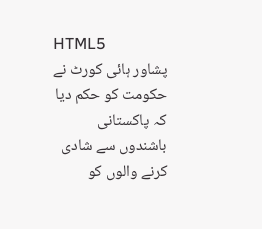HTML5
پشاور ہائی کورٹ نے حکومت کو حکم دیا کہ پاکستانی باشندوں سے شادی کرنے والوں کو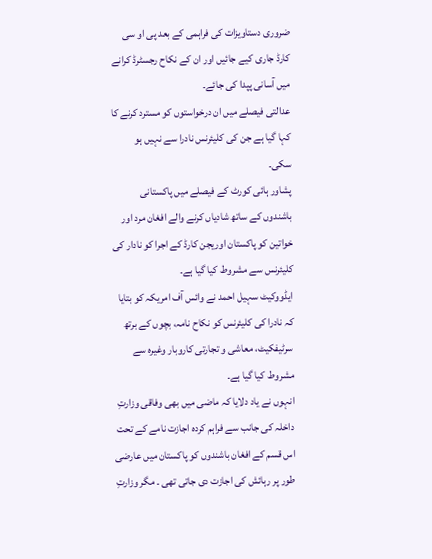ضروری دستاویزات کی فراہمی کے بعد پی او سی کارڈ جاری کیے جائیں اور ان کے نکاح رجسٹرڈ کرانے میں آسانی پپدا کی جائے۔
عدالتی فیصلے میں ان درخواستوں کو مسترد کرنے کا کہا گیا ہے جن کی کلیئرنس نادرا سے نہیں ہو سکی۔
پشاور ہائی کورٹ کے فیصلے میں پاکستانی باشندوں کے ساتھ شادیاں کرنے والے افغان مرد اور خواتین کو پاکستان اوریجن کارڈ کے اجرا کو نادار کی کلیئرنس سے مشروط کیا گیا ہے۔
ایڈووکیٹ سہیل احمد نے وائس آف امریکہ کو بتایا کہ نادرا کی کلیئرنس کو نکاح نامہ، بچوں کے برتھ سرٹیفکیٹ، معاشی و تجارتی کاروبار وغیرہ سے مشروط کیا گیا ہے۔
انہوں نے یاد دلایا کہ ماضی میں بھی وفاقی وزارتِ داخلہ کی جانب سے فراہم کردہ اجازت نامے کے تحت اس قسم کے افغان باشندوں کو پاکستان میں عارضی طور پر رہائش کی اجازت دی جاتی تھی ۔ مگر وزارتِ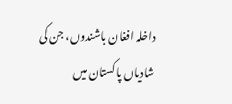داخلہ افغان باشندوں، جن کی شادیاں پاکستان میں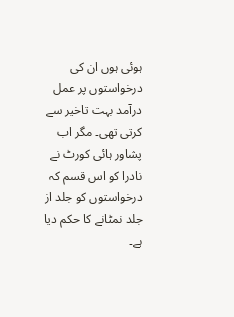ہوئی ہوں ان کی درخواستوں پر عمل درآمد بہت تاخیر سے کرتی تھی۔ مگر اب پشاور ہائی کورٹ نے نادرا کو اس قسم کہ درخواستوں کو جلد از جلد نمٹانے کا حکم دیا ہے۔